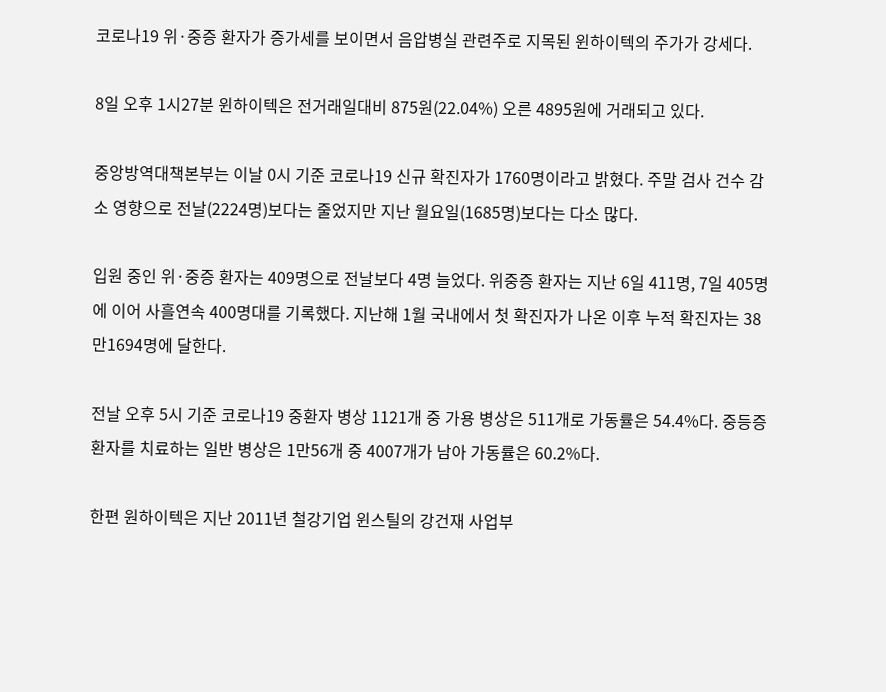코로나19 위·중증 환자가 증가세를 보이면서 음압병실 관련주로 지목된 윈하이텍의 주가가 강세다.

8일 오후 1시27분 윈하이텍은 전거래일대비 875원(22.04%) 오른 4895원에 거래되고 있다.

중앙방역대책본부는 이날 0시 기준 코로나19 신규 확진자가 1760명이라고 밝혔다. 주말 검사 건수 감소 영향으로 전날(2224명)보다는 줄었지만 지난 월요일(1685명)보다는 다소 많다.

입원 중인 위·중증 환자는 409명으로 전날보다 4명 늘었다. 위중증 환자는 지난 6일 411명, 7일 405명에 이어 사흘연속 400명대를 기록했다. 지난해 1월 국내에서 첫 확진자가 나온 이후 누적 확진자는 38만1694명에 달한다.

전날 오후 5시 기준 코로나19 중환자 병상 1121개 중 가용 병상은 511개로 가동률은 54.4%다. 중등증 환자를 치료하는 일반 병상은 1만56개 중 4007개가 남아 가동률은 60.2%다.

한편 원하이텍은 지난 2011년 철강기업 윈스틸의 강건재 사업부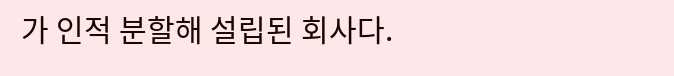가 인적 분할해 설립된 회사다.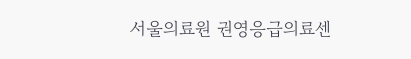서울의료원 권영응급의료센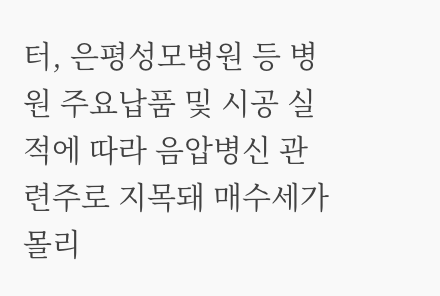터, 은평성모병원 등 병원 주요납품 및 시공 실적에 따라 음압병신 관련주로 지목돼 매수세가 몰리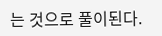는 것으로 풀이된다.